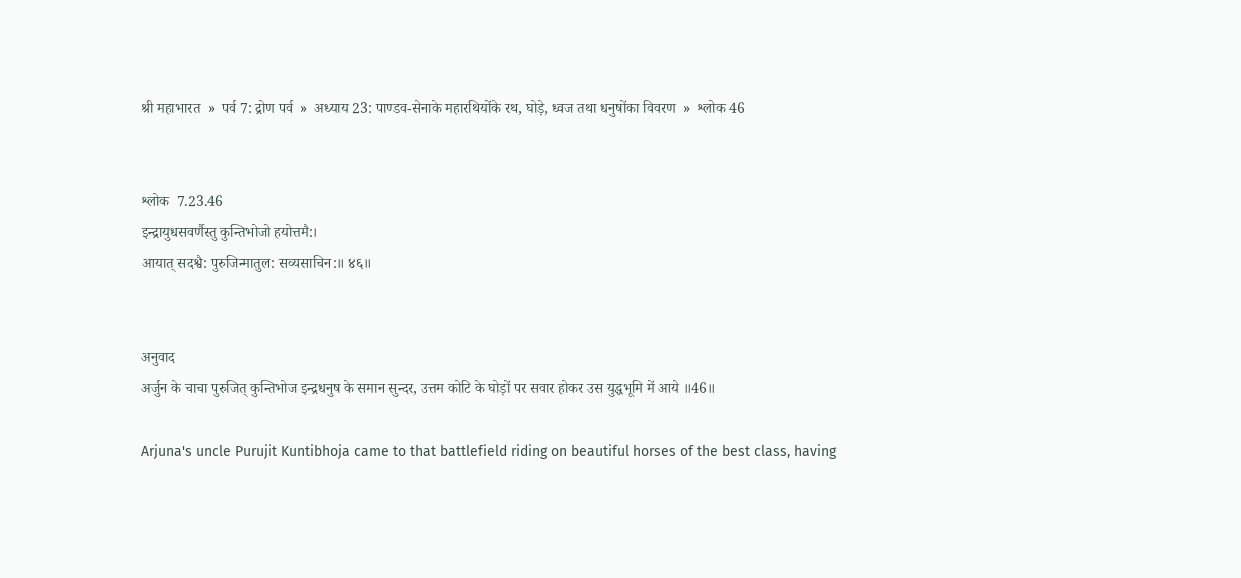श्री महाभारत  »  पर्व 7: द्रोण पर्व  »  अध्याय 23: पाण्डव-सेनाके महारथियोंके रथ, घोड़े, ध्वज तथा धनुषोंका विवरण  »  श्लोक 46


श्लोक  7.23.46
इन्द्रायुधसवर्णैस्तु कुन्तिभोजो हयोत्तमै:।
आयात् सदश्वै: पुरुजिन्मातुल: सव्यसाचिन:॥ ४६॥


अनुवाद
अर्जुन के चाचा पुरुजित् कुन्तिभोज इन्द्रधनुष के समान सुन्दर, उत्तम कोटि के घोड़ों पर सवार होकर उस युद्धभूमि में आये ॥46॥

Arjuna's uncle Purujit Kuntibhoja came to that battlefield riding on beautiful horses of the best class, having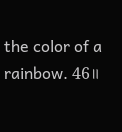the color of a rainbow. 46॥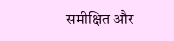समीक्षित और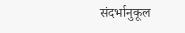संदर्भानुकूल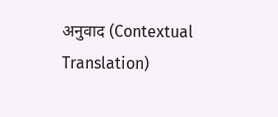अनुवाद (Contextual Translation)